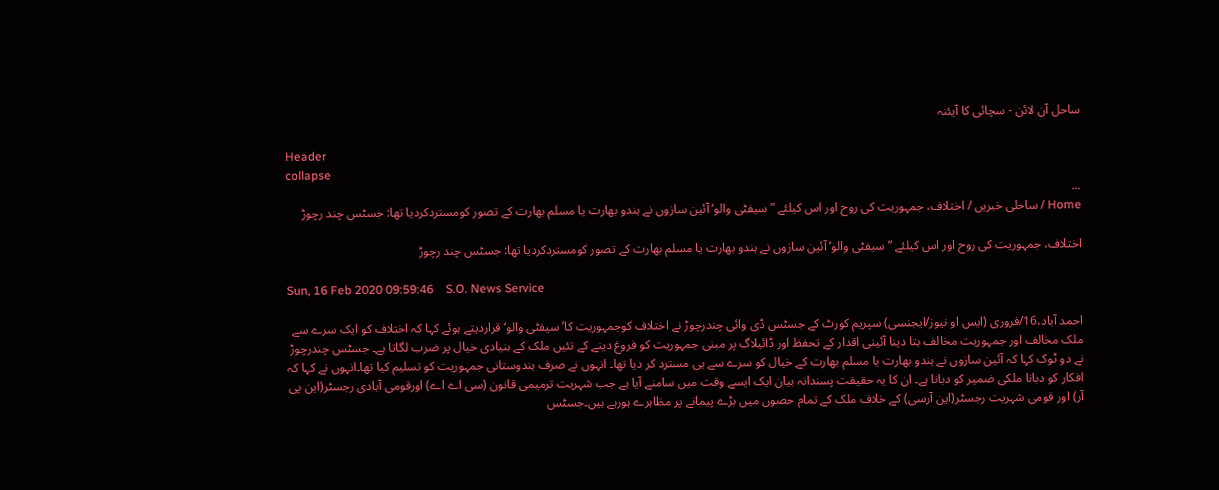ساحل آن لائن - سچائی کا آیئنہ

Header
collapse
...
Home / ساحلی خبریں / اختلاف، جمہوریت کی روح اور اس کیلئے ”سیفٹی والو‘ آئین سازوں نے ہندو بھارت یا مسلم بھارت کے تصور کومستردکردیا تھا: جسٹس چند رچوڑ

اختلاف، جمہوریت کی روح اور اس کیلئے ”سیفٹی والو‘ آئین سازوں نے ہندو بھارت یا مسلم بھارت کے تصور کومستردکردیا تھا: جسٹس چند رچوڑ

Sun, 16 Feb 2020 09:59:46    S.O. News Service

احمد آباد،16/فروری (ایس او نیوز/ایجنسی) سپریم کورٹ کے جسٹس ڈی وائی چندرچوڑ نے اختلاف کوجمہوریت کا’سیفٹی والو‘ قراردیتے ہوئے کہا کہ اختلاف کو ایک سرے سے ملک مخالف اور جمہوریت مخالف بتا دینا آئینی اقدار کے تحفظ اور ڈائیلاگ پر مبنی جمہوریت کو فروغ دینے کے تئیں ملک کے بنیادی خیال پر ضرب لگاتا ہے۔ جسٹس چندرچوڑ نے دو ٹوک کہا کہ آئین سازوں نے ہندو بھارت یا مسلم بھارت کے خیال کو سرے سے ہی مسترد کر دیا تھا۔ انہوں نے صرف ہندوستانی جمہوریت کو تسلیم کیا تھا۔انہوں نے کہا کہ افکار کو دبانا ملکی ضمیر کو دبانا ہے۔ ان کا یہ حقیقت پسندانہ بیان ایک ایسے وقت میں سامنے آیا ہے جب شہریت ترمیمی قانون (سی اے اے) اورقومی آبادی رجسٹر(این پی آر) اور قومی شہریت رجسٹر(این آرسی) کے خلاف ملک کے تمام حصوں میں بڑے پیمانے پر مظاہرے ہورہے ہیں۔جسٹس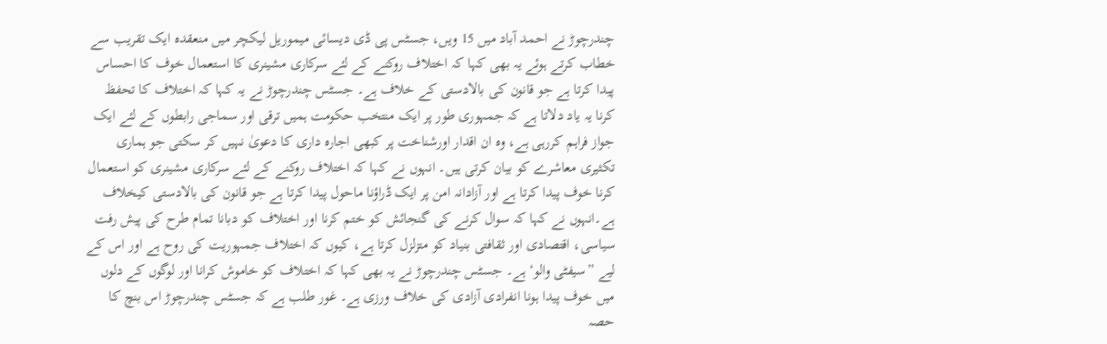چندرچوڑ نے احمد آباد میں 15 ویں، جسٹس پی ڈی دیسائی میموریل لیکچر میں منعقدہ ایک تقریب سے خطاب کرتے ہوئے یہ بھی کہا کہ اختلاف روکنے کے لئے سرکاری مشینری کا استعمال خوف کا احساس پیدا کرتا ہے جو قانون کی بالادستی کے خلاف ہے۔ جسٹس چندرچوڑ نے یہ کہا کہ اختلاف کا تحفظ کرنا یہ یاد دلاتا ہے کہ جمہوری طور پر ایک منتخب حکومت ہمیں ترقی اور سماجی رابطوں کے لئے ایک جواز فراہم کررہی ہے، وہ ان اقدار اورشناخت پر کبھی اجارہ داری کا دعویٰ نہیں کر سکتی جو ہماری تکثیری معاشرے کو بیان کرتی ہیں۔ انہوں نے کہا کہ اختلاف روکنے کے لئے سرکاری مشینری کو استعمال کرنا خوف پیدا کرتا ہے اور آزادانہ امن پر ایک ڈراؤنا ماحول پیدا کرتا ہے جو قانون کی بالادستی کیخلاف ہے۔انہوں نے کہا کہ سوال کرنے کی گنجائش کو ختم کرنا اور اختلاف کو دبانا تمام طرح کی پیش رفت سیاسی، اقتصادی اور ثقافتی بنیاد کو متزلزل کرتا ہے، کیوں کہ اختلاف جمہوریت کی روح ہے اور اس کے لیے ”سیفٹی والو‘ ہے۔ جسٹس چندرچوڑ نے یہ بھی کہا کہ اختلاف کو خاموش کرانا اور لوگوں کے دلوں میں خوف پیدا ہونا انفرادی آزادی کی خلاف ورزی ہے۔ غور طلب ہے کہ جسٹس چندرچوڑ اس بنچ کا حصہ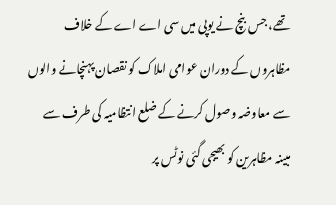تھے، جس بنچ نے یوپی میں سی اے اے کے خلاف مظاہروں کے دوران عوامی املاک کو نقصان پہنچانے والوں سے معاوضہ وصول کرنے کے ضلع انتظامیہ کی طرف سے مبینہ مظاہرین کو بھیجی گئی نوٹس پر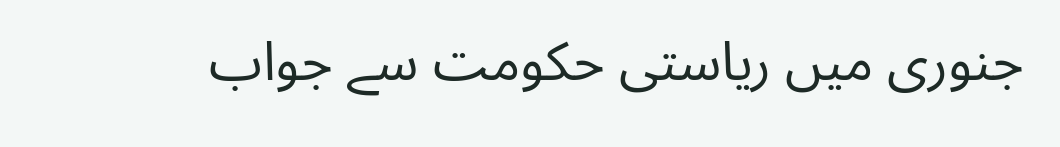جنوری میں ریاستی حکومت سے جواب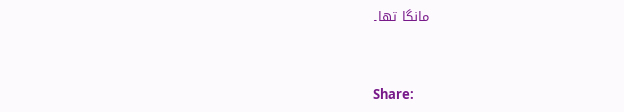مانگا تھا۔


Share: